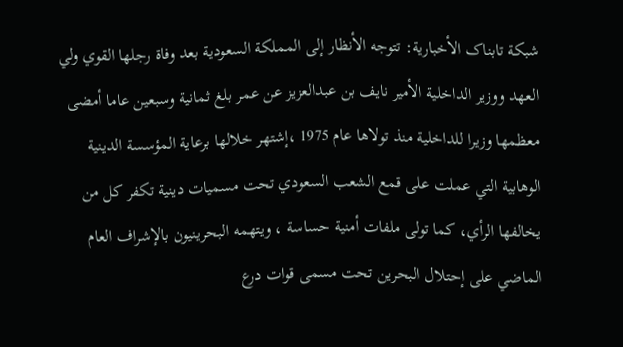شبکة تابناک الأخبارية: تتوجه الأنظار إلى المملكة السعودية بعد وفاة رجلها القوي ولي العهد ووزير الداخلية الأمير نايف بن عبدالعزيز عن عمر بلغ ثمانية وسبعين عاما أمضى معظمها وزيرا للداخلية منذ تولاها عام 1975 ،إشتهر خلالها برعاية المؤسسة الدينية الوهابية التي عملت على قمع الشعب السعودي تحت مسميات دينية تكفر كل من يخالفها الرأي، كما تولى ملفات أمنية حساسة ، ويتهمه البحرينيون بالإشراف العام الماضي على إحتلال البحرين تحت مسمى قوات درع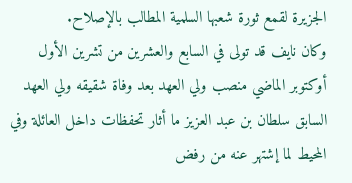الجزيرة لقمع ثورة شعبها السلمية المطالب بالإصلاح.
وكان نايف قد تولى في السابع والعشرين من تشرين الأول أوكتوبر الماضي منصب ولي العهد بعد وفاة شقيقه ولي العهد السابق سلطان بن عبد العزيز ما أثار تحفظات داخل العائلة وفي المحيط لما إشتهر عنه من رفض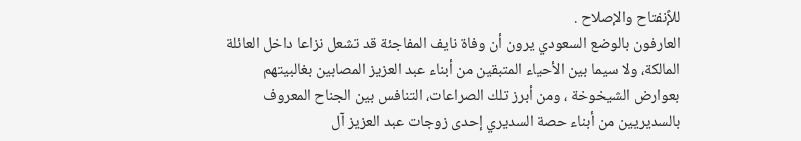للإًنفتاح والإصلاح .
العارفون بالوضع السعودي يرون أن وفاة نايف المفاجئة قد تشعل نزاعا داخل العائلة المالكة، ولا سيما بين الأحياء المتبقين من أبناء عبد العزيز المصابين بغالبيتهم بعوارض الشيخوخة ، ومن أبرز تلك الصراعات، التنافس بين الجناح المعروف بالسديريين من أبناء حصة السديري إحدى زوجات عبد العزيز آل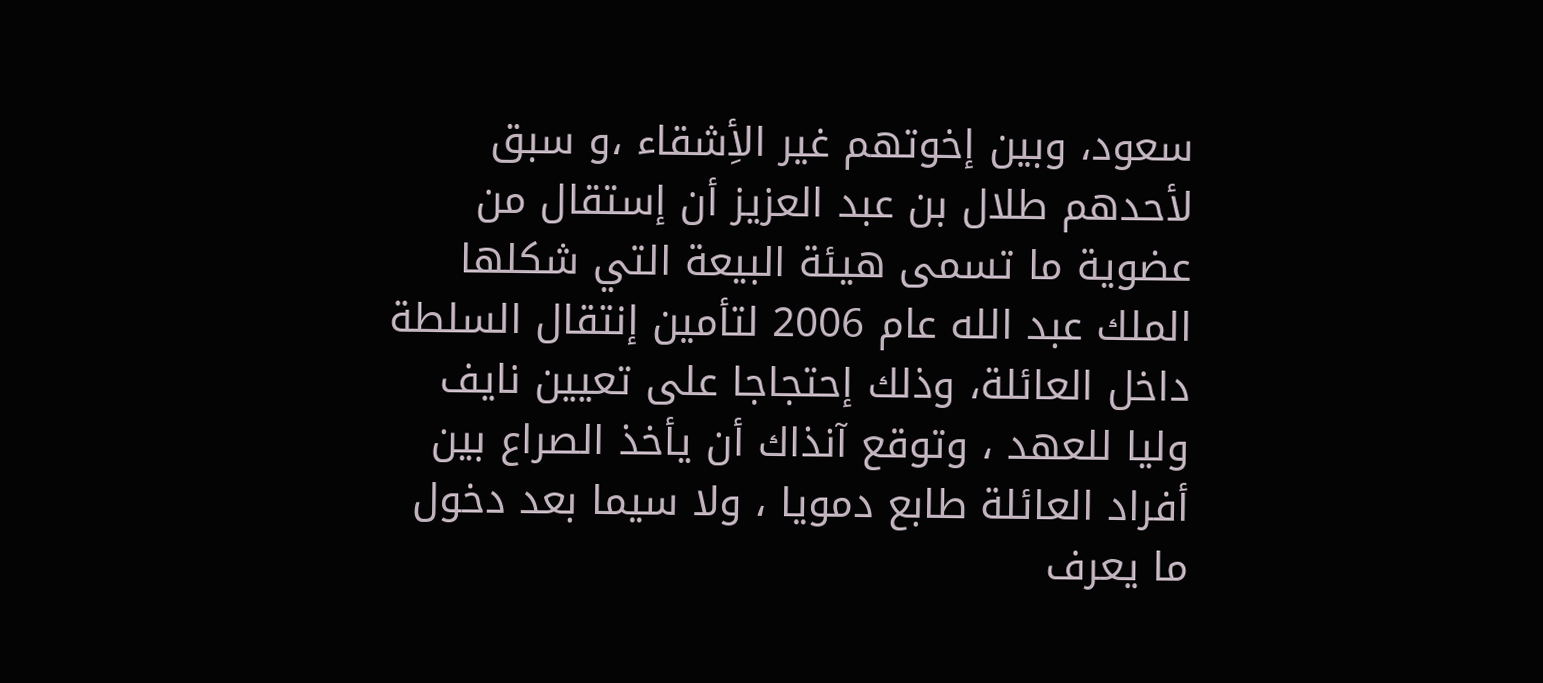سعود، وبين إخوتهم غير الأِشقاء ،و سبق لأحدهم طلال بن عبد العزيز أن إستقال من عضوية ما تسمى هيئة البيعة التي شكلها الملك عبد الله عام 2006 لتأمين إنتقال السلطة داخل العائلة، وذلك إحتجاجا على تعيين نايف وليا للعهد ، وتوقع آنذاك أن يأخذ الصراع بين أفراد العائلة طابع دمويا ، ولا سيما بعد دخول ما يعرف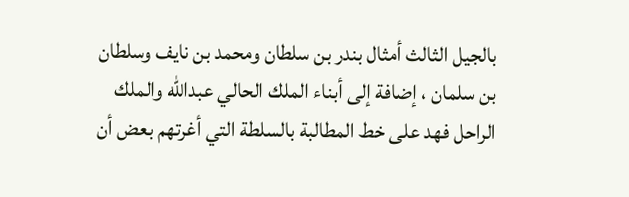بالجيل الثالث أمثال بندر بن سلطان ومحمد بن نايف وسلطان بن سلمان ، إضافة إلى أبناء الملك الحالي عبدالله والملك الراحل فهد على خط المطالبة بالسلطة التي أغرتهم بعض أن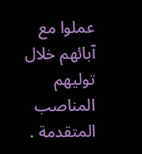عملوا مع آبائهم خلال توليهم المناصب المتقدمة .